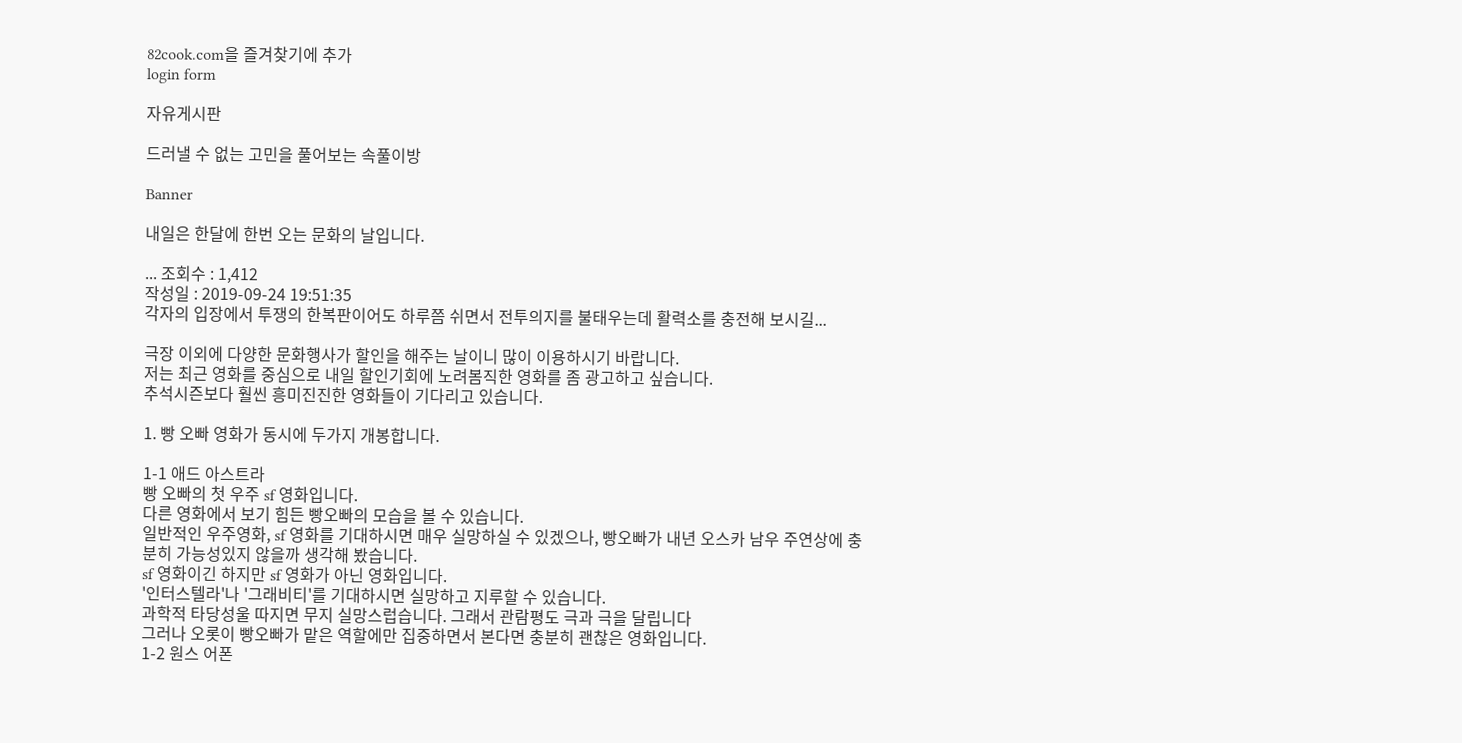82cook.com을 즐겨찾기에 추가
login form

자유게시판

드러낼 수 없는 고민을 풀어보는 속풀이방

Banner

내일은 한달에 한번 오는 문화의 날입니다.

... 조회수 : 1,412
작성일 : 2019-09-24 19:51:35
각자의 입장에서 투쟁의 한복판이어도 하루쯤 쉬면서 전투의지를 불태우는데 활력소를 충전해 보시길...

극장 이외에 다양한 문화행사가 할인을 해주는 날이니 많이 이용하시기 바랍니다.
저는 최근 영화를 중심으로 내일 할인기회에 노려봄직한 영화를 좀 광고하고 싶습니다.
추석시즌보다 훨씬 흥미진진한 영화들이 기다리고 있습니다.

1. 빵 오빠 영화가 동시에 두가지 개봉합니다.

1-1 애드 아스트라
빵 오빠의 첫 우주 sf 영화입니다.
다른 영화에서 보기 힘든 빵오빠의 모습을 볼 수 있습니다.
일반적인 우주영화, sf 영화를 기대하시면 매우 실망하실 수 있겠으나, 빵오빠가 내년 오스카 남우 주연상에 충분히 가능성있지 않을까 생각해 봤습니다.
sf 영화이긴 하지만 sf 영화가 아닌 영화입니다.
'인터스텔라'나 '그래비티'를 기대하시면 실망하고 지루할 수 있습니다.
과학적 타당성울 따지면 무지 실망스럽습니다. 그래서 관람평도 극과 극을 달립니다
그러나 오롯이 빵오빠가 맡은 역할에만 집중하면서 본다면 충분히 괜찮은 영화입니다.
1-2 원스 어폰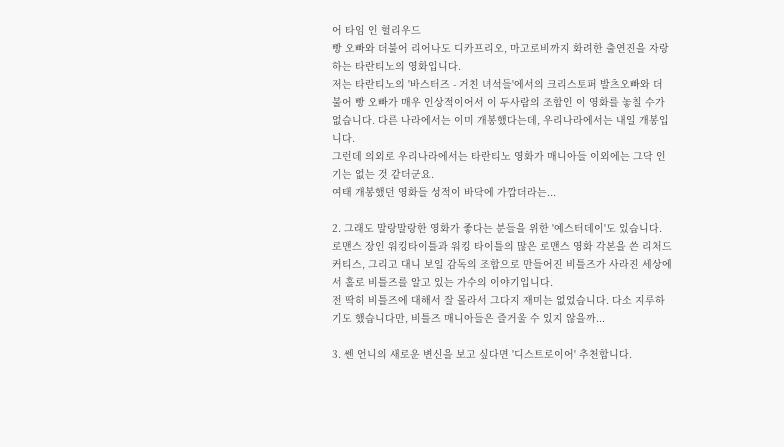어 타임 인 헐리우드
빵 오빠와 더불어 리어나도 디카프리오, 마고로비까지 화려한 출연진을 자랑하는 타란티노의 영화입니다.
저는 타란티노의 '바스터즈 - 거친 녀석들'에서의 크리스토퍼 발츠오빠와 더불어 빵 오빠가 매우 인상적이어서 이 두사람의 조합인 이 영화를 놓칠 수가 없습니다. 다른 나라에서는 이미 개봉했다는데, 우리나라에서는 내일 개봉입니다.
그런데 의외로 우리나라에서는 타란티노 영화가 매니아들 이외에는 그닥 인기는 없는 것 같더군요.
여태 개봉했던 영화들 성적이 바닥에 가깝더라는...

2. 그래도 말랑말랑한 영화가 좋다는 분들을 위한 '예스터데이'도 있습니다.
로맨스 장인 워킹타이틀과 워킹 타이틀의 많은 로맨스 영화 각본을 쓴 리처드 커티스, 그리고 대니 보일 감독의 조합으로 만들어진 비틀즈가 사라진 세상에서 홀로 비틀즈를 알고 있는 가수의 이야기입니다.
전 딱히 비틀즈에 대해서 잘 몰라서 그다지 재미는 없었습니다. 다소 지루하기도 했습니다만, 비틀즈 매니아들은 즐거울 수 있지 않을까...

3. 쎈 언니의 새로운 변신을 보고 싶다면 '디스트로이어' 추천합니다.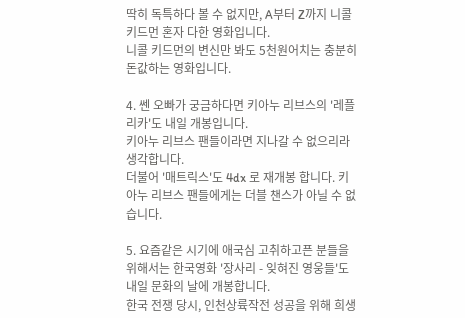딱히 독특하다 볼 수 없지만, A부터 Z까지 니콜 키드먼 혼자 다한 영화입니다.
니콜 키드먼의 변신만 봐도 5천원어치는 충분히 돈값하는 영화입니다.

4. 쎈 오빠가 궁금하다면 키아누 리브스의 '레플리카'도 내일 개봉입니다.
키아누 리브스 팬들이라면 지나갈 수 없으리라 생각합니다.
더불어 '매트릭스'도 4dx 로 재개봉 합니다. 키아누 리브스 팬들에게는 더블 챈스가 아닐 수 없습니다.

5. 요즘같은 시기에 애국심 고취하고픈 분들을 위해서는 한국영화 '장사리 - 잊혀진 영웅들'도 내일 문화의 날에 개봉합니다.
한국 전쟁 당시, 인천상륙작전 성공을 위해 희생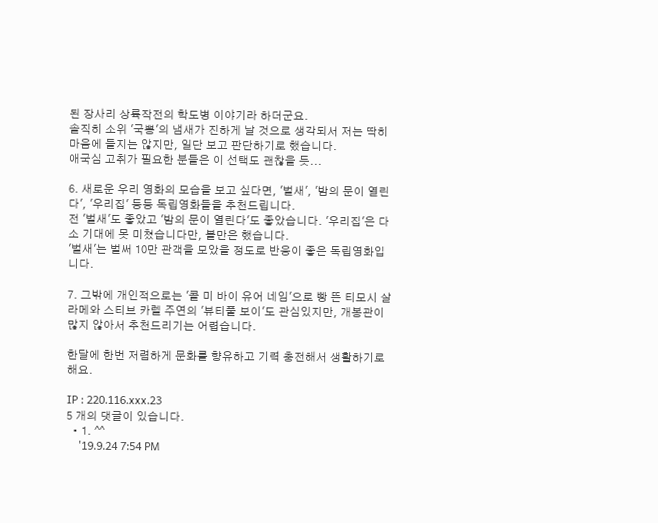된 장사리 상륙작전의 학도병 이야기라 하더군요.
솔직히 소위 '국뽕'의 냄새가 진하게 날 것으로 생각되서 저는 딱히 마음에 들지는 않지만, 일단 보고 판단하기로 했습니다.
애국심 고취가 필요한 분들은 이 선택도 괜찮을 듯...

6. 새로운 우리 영화의 모습을 보고 싶다면, '벌새', '밤의 문이 열린다', '우리집' 등등 독립영화들을 추천드립니다.
전 '벌새'도 좋았고 '밤의 문이 열린다'도 좋았습니다. '우리집'은 다소 기대에 못 미쳤습니다만, 볼만은 했습니다.
'벌새'는 벌써 10만 관객을 모았을 정도로 반응이 좋은 독립영화입니다.

7. 그밖에 개인적으로는 '콜 미 바이 유어 네임'으로 빵 뜬 티모시 살라메와 스티브 카렐 주연의 '뷰티풀 보이'도 관심있지만, 개봉관이 많지 않아서 추천드리기는 어렵습니다.

한달에 한번 저렴하게 문화를 향유하고 기력 충전해서 생활하기로 해요.

IP : 220.116.xxx.23
5 개의 댓글이 있습니다.
  • 1. ^^
    '19.9.24 7:54 PM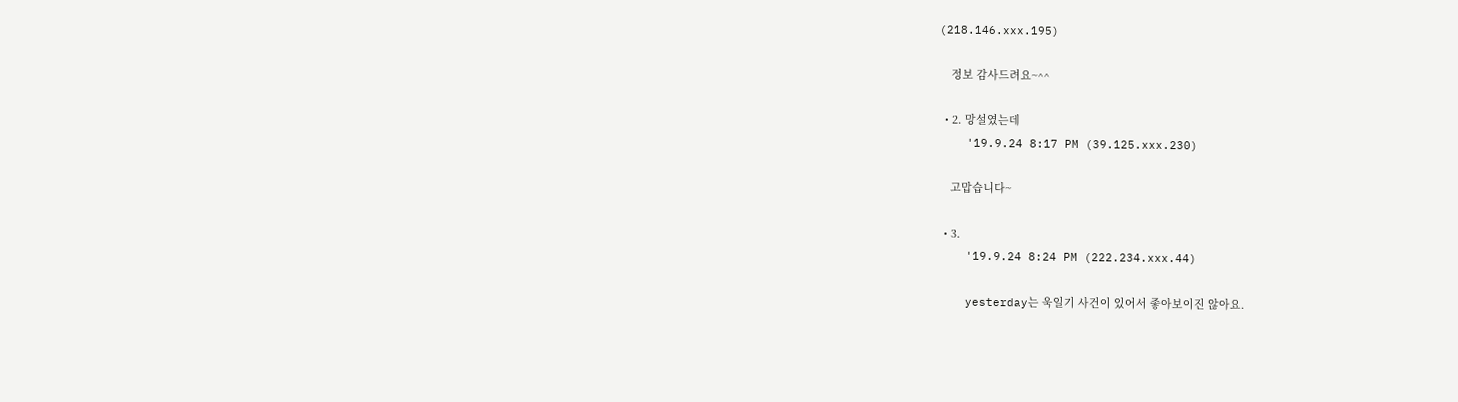(218.146.xxx.195)

    정보 감사드려요~^^

  • 2. 망설였는데
    '19.9.24 8:17 PM (39.125.xxx.230)

    고맙습니다~

  • 3.
    '19.9.24 8:24 PM (222.234.xxx.44)

    yesterday는 욱일기 사건이 있어서 좋아보이진 않아요.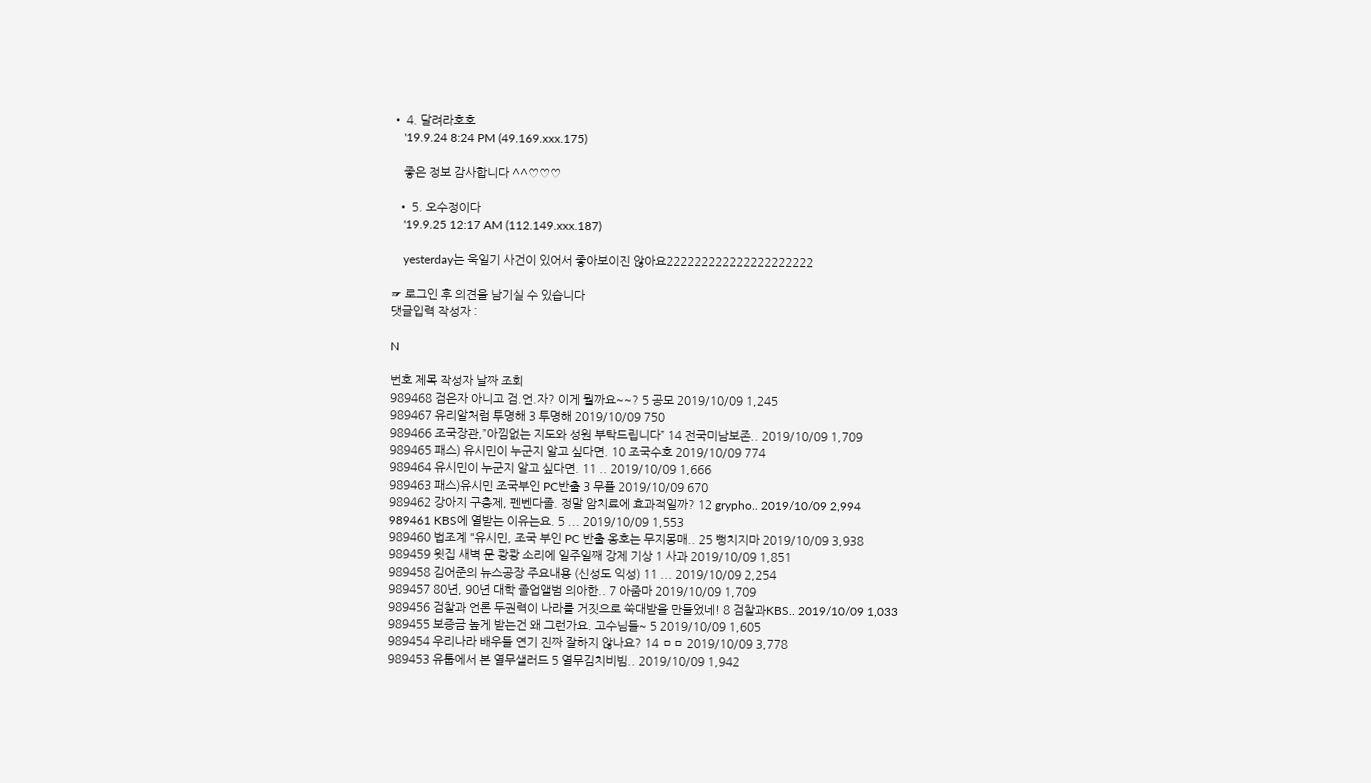• 4. 달려라호호
    '19.9.24 8:24 PM (49.169.xxx.175)

    좋은 정보 감사합니다 ^^♡♡♡

  • 5. 오수정이다
    '19.9.25 12:17 AM (112.149.xxx.187)

    yesterday는 욱일기 사건이 있어서 좋아보이진 않아요222222222222222222222

☞ 로그인 후 의견을 남기실 수 있습니다
댓글입력 작성자 :

N

번호 제목 작성자 날짜 조회
989468 검은자 아니고 검.언.자? 이게 뭘까요~~? 5 공모 2019/10/09 1,245
989467 유리알처럼 투명해 3 투명해 2019/10/09 750
989466 조국장관,”아낌없는 지도와 성원 부탁드립니다” 14 전국미남보존.. 2019/10/09 1,709
989465 패스) 유시민이 누군지 알고 싶다면. 10 조국수호 2019/10/09 774
989464 유시민이 누군지 알고 싶다면. 11 .. 2019/10/09 1,666
989463 패스)유시민 조국부인 PC반출 3 무플 2019/10/09 670
989462 강아지 구충제, 펜벤다졸. 정말 암치료에 효과적일까? 12 grypho.. 2019/10/09 2,994
989461 KBS에 열받는 이유는요. 5 ... 2019/10/09 1,553
989460 법조계 "유시민, 조국 부인 PC 반출 옹호는 무지몽매.. 25 뻥치지마 2019/10/09 3,938
989459 윗집 새벽 문 쾅쾅 소리에 일주일째 강제 기상 1 사과 2019/10/09 1,851
989458 김어준의 뉴스공장 주요내용 (신성도 익성) 11 ... 2019/10/09 2,254
989457 80년, 90년 대학 졸업앨범 의아한.. 7 아줌마 2019/10/09 1,709
989456 검찰과 언론 두권력이 나라를 거짓으로 쑥대받을 만들었네! 8 검찰과KBS.. 2019/10/09 1,033
989455 보증금 높게 받는건 왜 그런가요. 고수님들~ 5 2019/10/09 1,605
989454 우리나라 배우들 연기 진짜 잘하지 않나요? 14 ㅁㅁ 2019/10/09 3,778
989453 유툽에서 본 열무샐러드 5 열무김치비빔.. 2019/10/09 1,942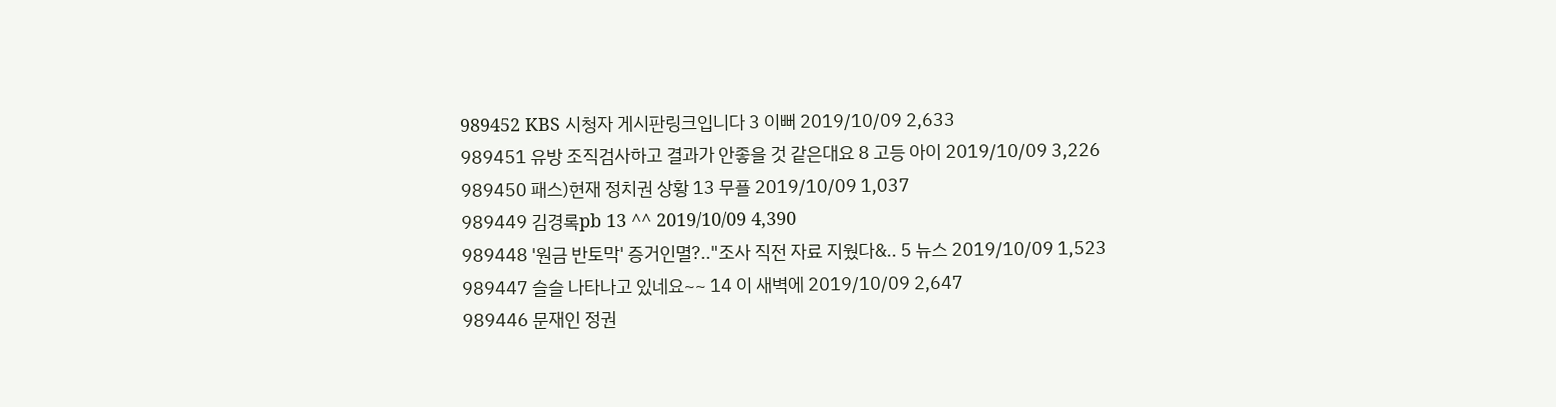989452 KBS 시청자 게시판링크입니다 3 이뻐 2019/10/09 2,633
989451 유방 조직검사하고 결과가 안좋을 것 같은대요 8 고등 아이 2019/10/09 3,226
989450 패스)현재 정치권 상황 13 무플 2019/10/09 1,037
989449 김경록pb 13 ^^ 2019/10/09 4,390
989448 '원금 반토막' 증거인멸?.."조사 직전 자료 지웠다&.. 5 뉴스 2019/10/09 1,523
989447 슬슬 나타나고 있네요~~ 14 이 새벽에 2019/10/09 2,647
989446 문재인 정권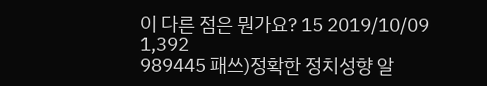이 다른 점은 뭔가요? 15 2019/10/09 1,392
989445 패쓰)정확한 정치성향 알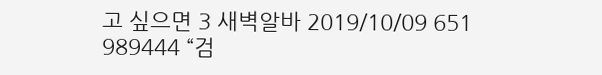고 싶으면 3 새벽알바 2019/10/09 651
989444 “검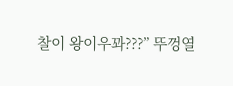찰이 왕이우꽈???” 뚜껑열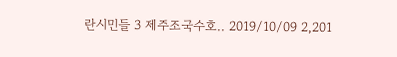란시민들 3 제주조국수호.. 2019/10/09 2,201